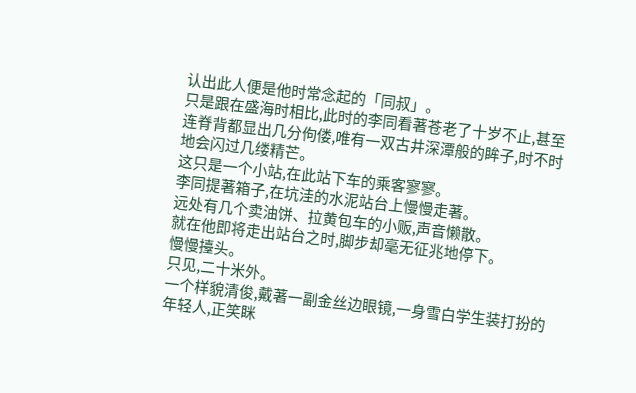认出此人便是他时常念起的「同叔」。
只是跟在盛海时相比,此时的李同看著苍老了十岁不止,甚至连脊背都显出几分佝偻,唯有一双古井深潭般的眸子,时不时地会闪过几缕精芒。
这只是一个小站,在此站下车的乘客寥寥。
李同提著箱子,在坑洼的水泥站台上慢慢走著。
远处有几个卖油饼、拉黄包车的小贩,声音懒散。
就在他即将走出站台之时,脚步却毫无征兆地停下。
慢慢擡头。
只见,二十米外。
一个样貌清俊,戴著一副金丝边眼镜,一身雪白学生装打扮的年轻人,正笑眯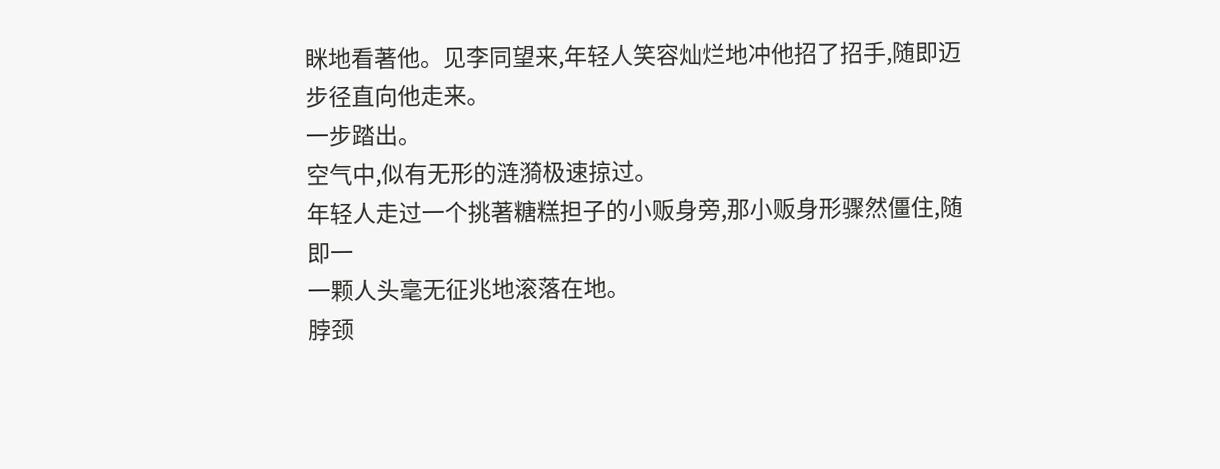眯地看著他。见李同望来,年轻人笑容灿烂地冲他招了招手,随即迈步径直向他走来。
一步踏出。
空气中,似有无形的涟漪极速掠过。
年轻人走过一个挑著糖糕担子的小贩身旁,那小贩身形骤然僵住,随即一
一颗人头毫无征兆地滚落在地。
脖颈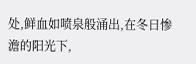处,鲜血如喷泉般涌出,在冬日惨澹的阳光下,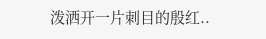泼洒开一片刺目的殷红..